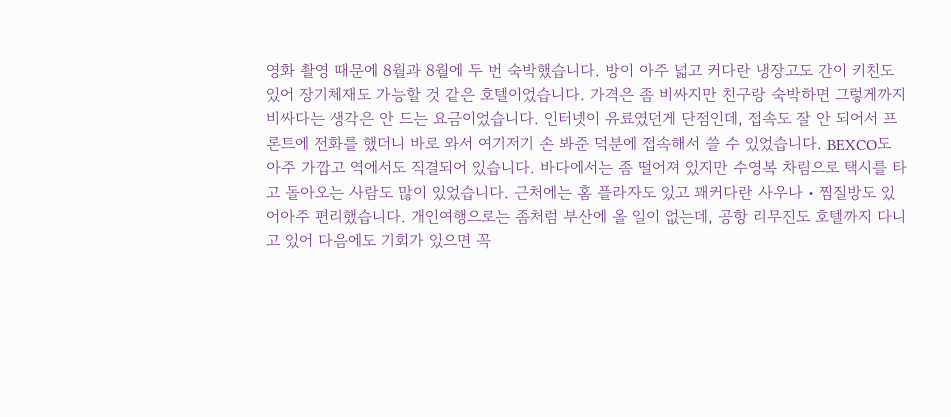영화 촬영 때문에 8월과 8월에 두 번 숙박했습니다. 방이 아주 넓고 커다란 냉장고도 간이 키친도 있어 장기체재도 가능할 것 같은 호텔이었습니다. 가격은 좀 비싸지만 친구랑 숙박하면 그렇게까지 비싸다는 생각은 안 드는 요금이었습니다. 인터넷이 유료였던게 단점인데, 접속도 잘 안 되어서 프론트에 전화를 했더니 바로 와서 여기저기 손 봐준 덕분에 접속해서 쓸 수 있었습니다. BEXCO도 아주 가깝고 역에서도 직결되어 있습니다. 바다에서는 좀 떨어져 있지만 수영복 차림으로 택시를 타고 돌아오는 사람도 많이 있었습니다. 근처에는 홈 플라자도 있고 꽤커다란 사우나・찜질방도 있어아주 편리했습니다. 개인여행으로는 좀처럼 부산에 올 일이 없는데, 공항 리무진도 호텔까지 다니고 있어 다음에도 기회가 있으면 꼭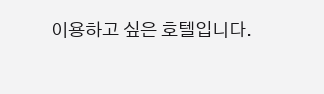이용하고 싶은 호텔입니다.